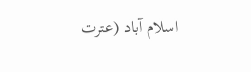اسلام آباد (عترت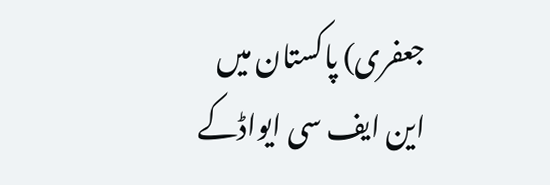جعفری) پاکستان میں این ایف سی ایواڈکے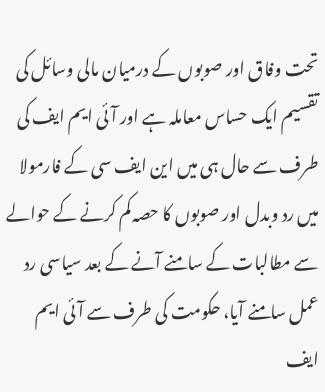تحت وفاق اور صوبوں کے درمیان مالی وسائل کی تقسیم ایک حساس معاملہ ہے اور آئی ایم ایف کی طرف سے حال ہی میں این ایف سی کے فارمولا میں رد وبدل اور صوبوں کا حصہ کم کرنے کے حوالے سے مطالبات کے سامنے آنے کے بعد سیاسی رد عمل سامنے آیا، حکومت کی طرف سے آئی ایم ایف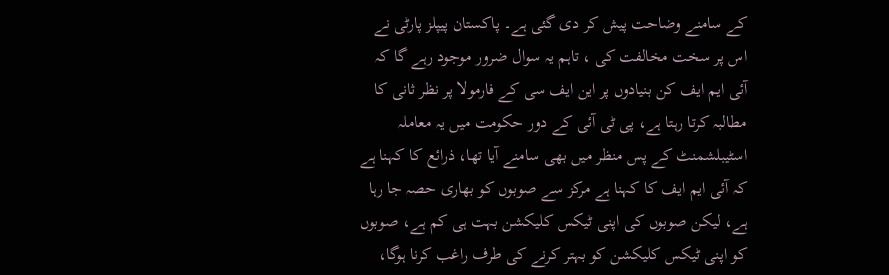کے سامنے وضاحت پیش کر دی گئی ہے۔ پاکستان پیپلز پارٹی نے اس پر سخت مخالفت کی ، تاہم یہ سوال ضرور موجود رہے گا کہ آئی ایم ایف کن بنیادوں پر این ایف سی کے فارمولا پر نظر ثانی کا مطالبہ کرتا رہتا ہے، پی ٹی آئی کے دور حکومت میں یہ معاملہ اسٹیبلشمنٹ کے پس منظر میں بھی سامنے آیا تھا، ذرائع کا کہنا ہے کہ آئی ایم ایف کا کہنا ہے مرکز سے صوبوں کو بھاری حصہ جا رہا ہے، لیکن صوبوں کی اپنی ٹیکس کلیکشن بہت ہی کم ہے، صوبوں کو اپنی ٹیکس کلیکشن کو بہتر کرنے کی طرف راغب کرنا ہوگا،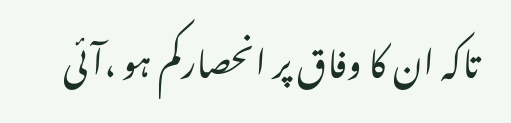تاکہ ان کا وفاق پر انحصارکم ہو ،آئی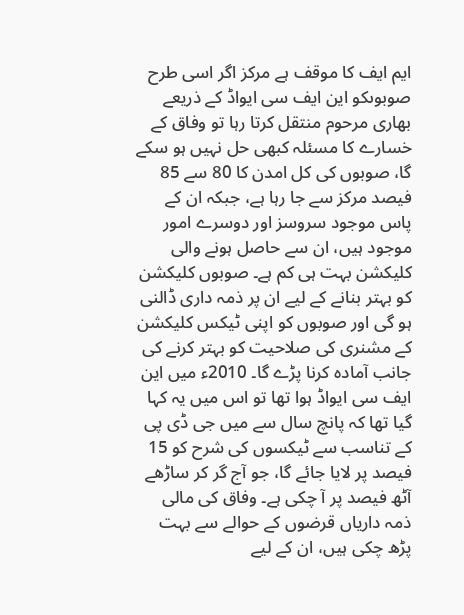ایم ایف کا موقف ہے مرکز اگر اسی طرح صوبوںکو این ایف سی ایواڈ کے ذریعے بھاری مرحوم منتقل کرتا رہا تو وفاق کے خسارے کا مسئلہ کبھی حل نہیں ہو سکے گا، صوبوں کی کل امدن کا 80 سے 85 فیصد مرکز سے جا رہا ہے، جبکہ ان کے پاس موجود سروسز اور دوسرے امور موجود ہیں، ان سے حاصل ہونے والی کلیکشن بہت ہی کم ہے۔ صوبوں کلیکشن کو بہتر بنانے کے لیے ان پر ذمہ داری ڈالنی ہو گی اور صوبوں کو اپنی ٹیکس کلیکشن کے مشنری کی صلاحیت کو بہتر کرنے کی جانب آمادہ کرنا پڑے گا۔ 2010ء میں این ایف سی ایواڈ ہوا تھا تو اس میں یہ کہا گیا تھا کہ پانچ سال سے میں جی ڈی پی کے تناسب سے ٹیکسوں کی شرح کو 15 فیصد پر لایا جائے گا، جو آج گر کر ساڑھے آٹھ فیصد پر آ چکی ہے۔ وفاق کی مالی ذمہ داریاں قرضوں کے حوالے سے بہت پڑھ چکی ہیں، ان کے لیے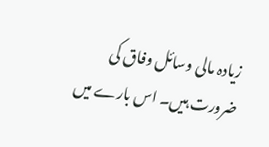زیادہ مالی وسائل وفاق کی ضرورت ہیں۔ اس بارے میں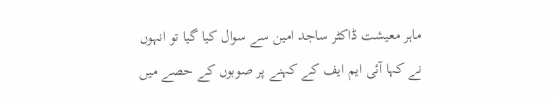ماہر معیشت ڈاکٹر ساجد امین سے سوال کیا گیا تو انہوں نے کہا آئی ایم ایف کے کہنے پر صوبوں کے حصے میں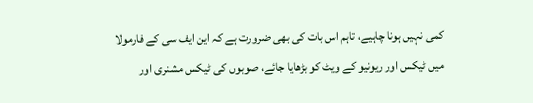کمی نہیں ہونا چاہیے، تاہم اس بات کی بھی ضرورت ہے کہ این ایف سی کے فارمولا میں ٹیکس اور ریونیو کے ویٹ کو بڑھایا جائے، صوبوں کی ٹیکس مشنری اور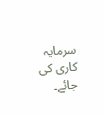سرمایہ کاری کی جائے۔